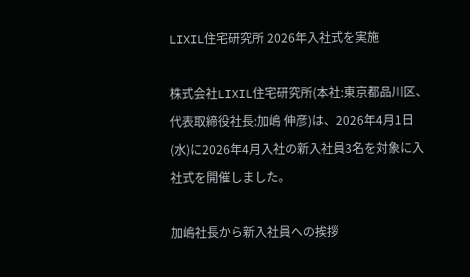LIXIL住宅研究所 2026年入社式を実施

株式会社LIXIL住宅研究所(本社:東京都品川区、代表取締役社長:加嶋 伸彦)は、2026年4月1日(水)に2026年4月入社の新入社員3名を対象に入社式を開催しました。

加嶋社長から新入社員への挨拶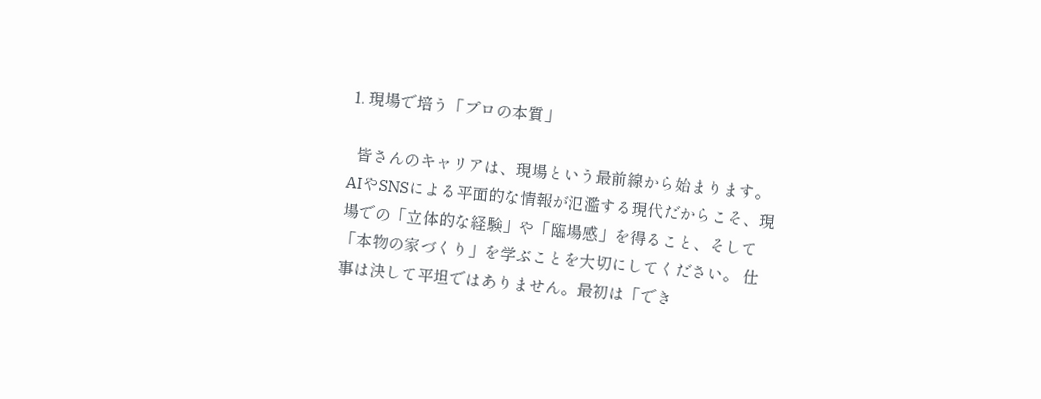1. 現場で培う「プロの本質」

  皆さんのキャリアは、現場という最前線から始まります。AIやSNSによる平面的な情報が氾濫する現代だからこそ、現場での「立体的な経験」や「臨場感」を得ること、そして「本物の家づくり」を学ぶことを大切にしてください。 仕事は決して平坦ではありません。最初は「でき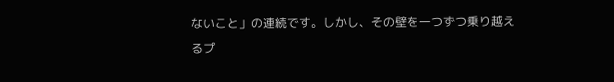ないこと」の連続です。しかし、その壁を一つずつ乗り越えるプ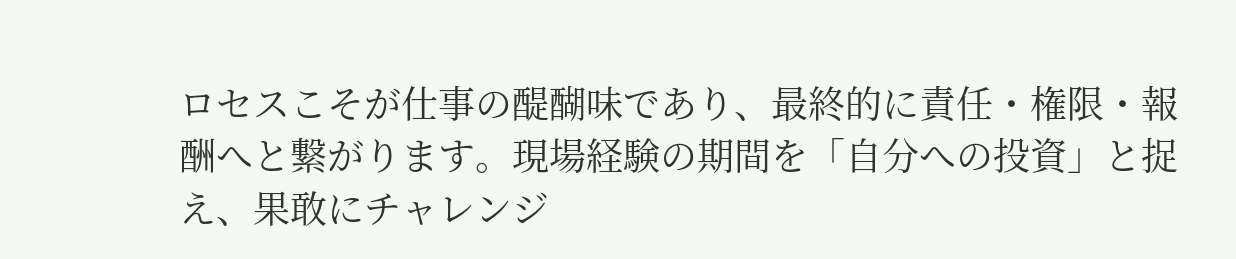ロセスこそが仕事の醍醐味であり、最終的に責任・権限・報酬へと繋がります。現場経験の期間を「自分への投資」と捉え、果敢にチャレンジ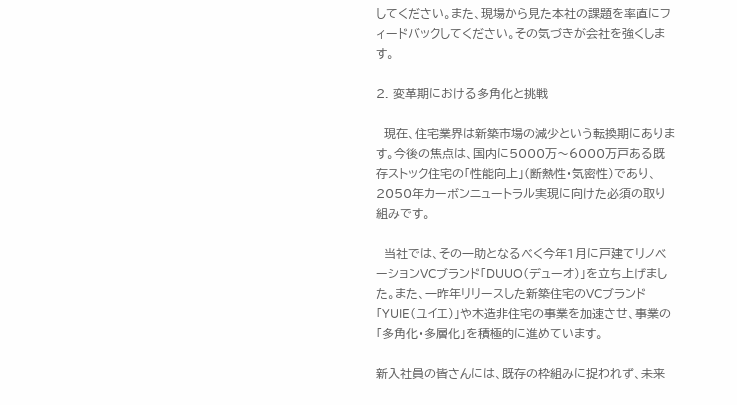してください。また、現場から見た本社の課題を率直にフィードバックしてください。その気づきが会社を強くします。

2. 変革期における多角化と挑戦

  現在、住宅業界は新築市場の減少という転換期にあります。今後の焦点は、国内に5000万〜6000万戸ある既存ストック住宅の「性能向上」(断熱性・気密性)であり、2050年カーボンニュートラル実現に向けた必須の取り組みです。

  当社では、その一助となるべく今年1月に戸建てリノベーションVCブランド「DUUO(デューオ)」を立ち上げました。また、一昨年リリースした新築住宅のVCブランド「YUIE(ユイエ)」や木造非住宅の事業を加速させ、事業の「多角化・多層化」を積極的に進めています。

新入社員の皆さんには、既存の枠組みに捉われず、未来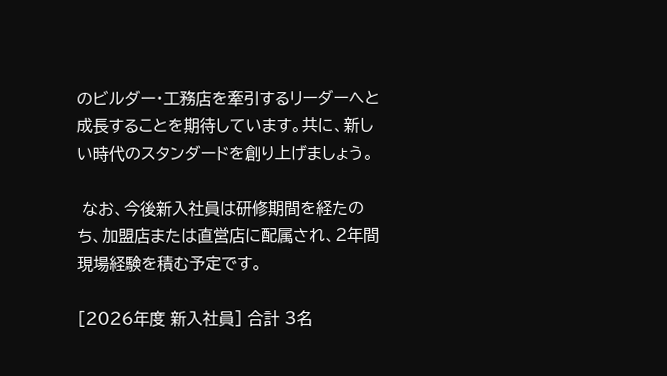のビルダー・工務店を牽引するリーダーへと成長することを期待しています。共に、新しい時代のスタンダードを創り上げましょう。

 なお、今後新入社員は研修期間を経たのち、加盟店または直営店に配属され、2年間現場経験を積む予定です。

[2026年度 新入社員] 合計 3名